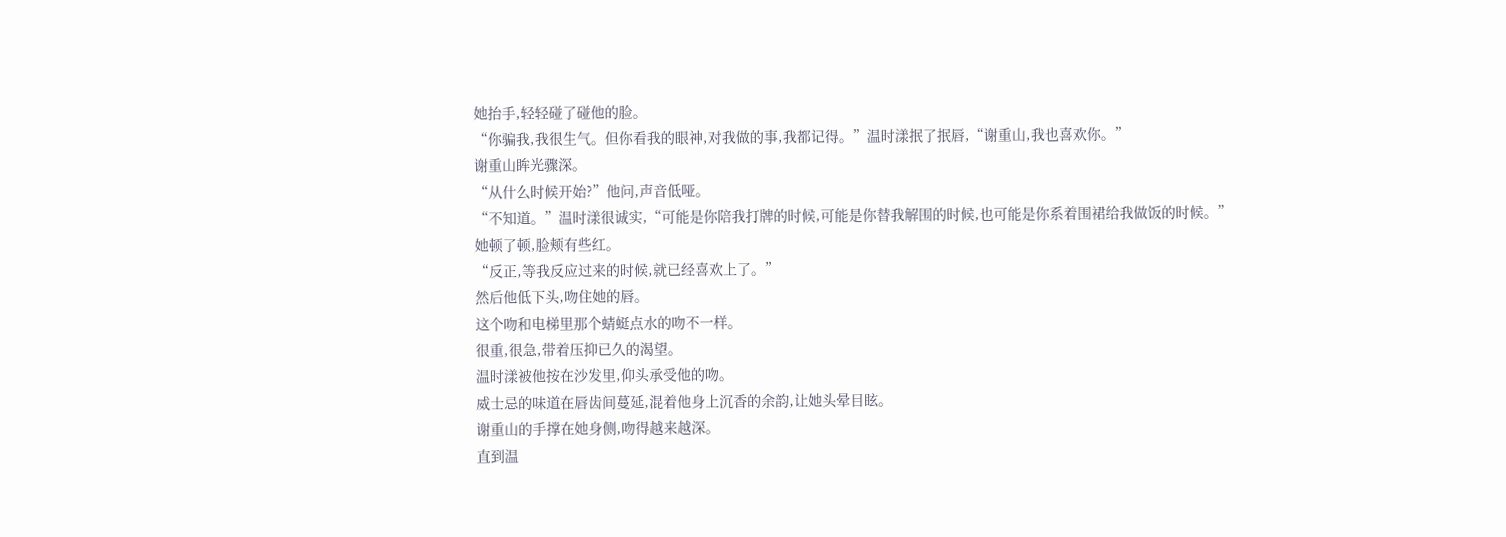她抬手,轻轻碰了碰他的脸。
“你骗我,我很生气。但你看我的眼神,对我做的事,我都记得。”温时漾抿了抿唇,“谢重山,我也喜欢你。”
谢重山眸光骤深。
“从什么时候开始?”他问,声音低哑。
“不知道。”温时漾很诚实,“可能是你陪我打牌的时候,可能是你替我解围的时候,也可能是你系着围裙给我做饭的时候。”
她顿了顿,脸颊有些红。
“反正,等我反应过来的时候,就已经喜欢上了。”
然后他低下头,吻住她的唇。
这个吻和电梯里那个蜻蜓点水的吻不一样。
很重,很急,带着压抑已久的渴望。
温时漾被他按在沙发里,仰头承受他的吻。
威士忌的味道在唇齿间蔓延,混着他身上沉香的余韵,让她头晕目眩。
谢重山的手撑在她身侧,吻得越来越深。
直到温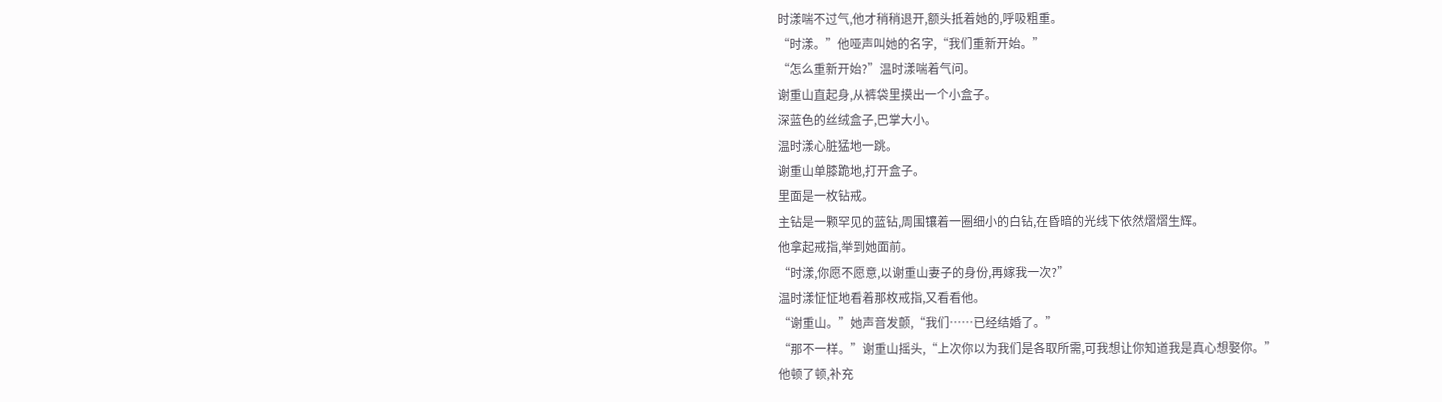时漾喘不过气,他才稍稍退开,额头抵着她的,呼吸粗重。
“时漾。”他哑声叫她的名字,“我们重新开始。”
“怎么重新开始?”温时漾喘着气问。
谢重山直起身,从裤袋里摸出一个小盒子。
深蓝色的丝绒盒子,巴掌大小。
温时漾心脏猛地一跳。
谢重山单膝跪地,打开盒子。
里面是一枚钻戒。
主钻是一颗罕见的蓝钻,周围镶着一圈细小的白钻,在昏暗的光线下依然熠熠生辉。
他拿起戒指,举到她面前。
“时漾,你愿不愿意,以谢重山妻子的身份,再嫁我一次?”
温时漾怔怔地看着那枚戒指,又看看他。
“谢重山。”她声音发颤,“我们……已经结婚了。”
“那不一样。”谢重山摇头,“上次你以为我们是各取所需,可我想让你知道我是真心想娶你。”
他顿了顿,补充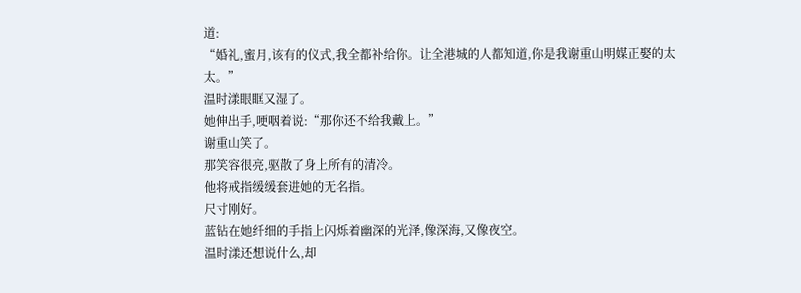道:
“婚礼,蜜月,该有的仪式,我全都补给你。让全港城的人都知道,你是我谢重山明媒正娶的太太。”
温时漾眼眶又湿了。
她伸出手,哽咽着说:“那你还不给我戴上。”
谢重山笑了。
那笑容很亮,驱散了身上所有的清冷。
他将戒指缓缓套进她的无名指。
尺寸刚好。
蓝钻在她纤细的手指上闪烁着幽深的光泽,像深海,又像夜空。
温时漾还想说什么,却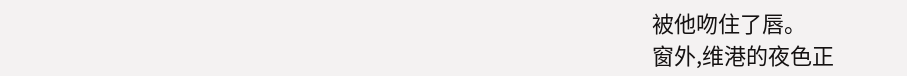被他吻住了唇。
窗外,维港的夜色正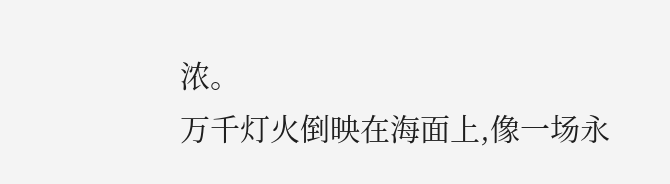浓。
万千灯火倒映在海面上,像一场永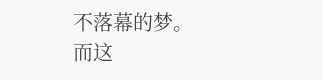不落幕的梦。
而这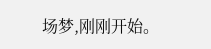场梦,刚刚开始。